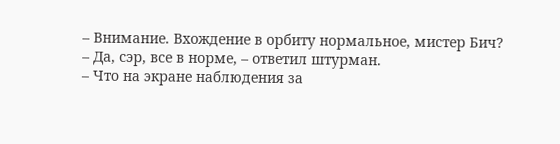– Внимание. Вхождение в орбиту нормальное, мистер Бич?
– Да, сэр, все в норме, – ответил штурман.
– Что на экране наблюдения за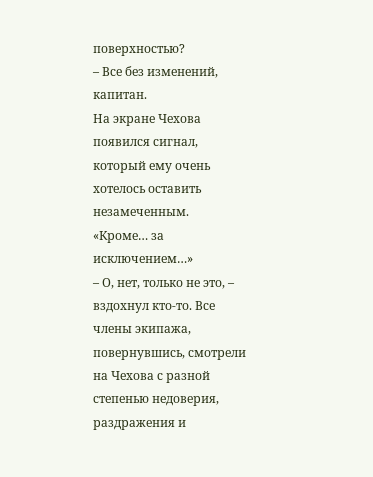поверхностью?
– Все без изменений, капитан.
На экране Чехова появился сигнал, который ему очень хотелось оставить незамеченным.
«Кроме… за исключением…»
– О, нет, только не это, – вздохнул кто-то. Все члены экипажа, повернувшись, смотрели на Чехова с разной степенью недоверия, раздражения и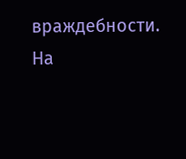враждебности. На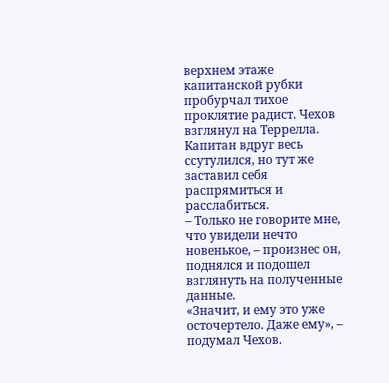верхнем этаже капитанской рубки пробурчал тихое проклятие радист. Чехов взглянул на Террелла. Капитан вдруг весь ссутулился, но тут же заставил себя распрямиться и расслабиться.
– Только не говорите мне, что увидели нечто новенькое, – произнес он, поднялся и подошел взглянуть на полученные данные.
«Значит, и ему это уже осточертело. Даже ему», – подумал Чехов.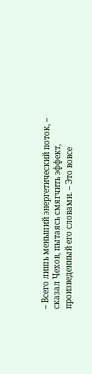– Всего лишь меньший энергетический поток, – сказал Чехов, пытаясь смягчить эффект, произведенный его словами. – Это вовсе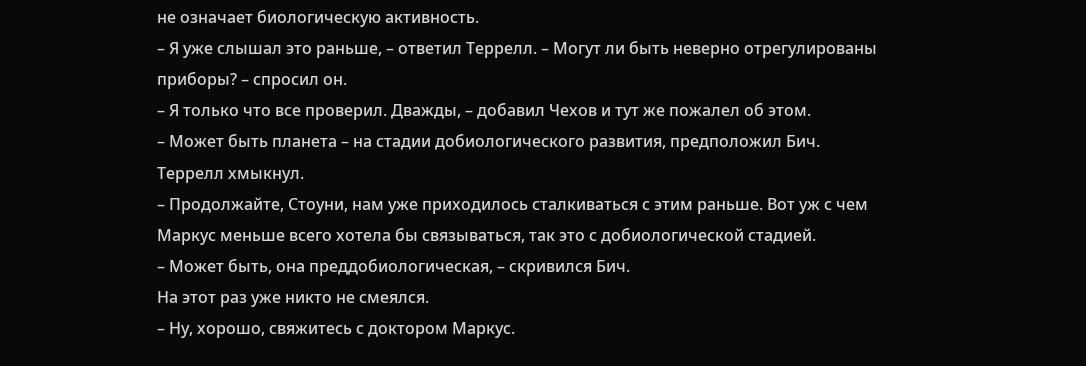не означает биологическую активность.
– Я уже слышал это раньше, – ответил Террелл. – Могут ли быть неверно отрегулированы приборы? – спросил он.
– Я только что все проверил. Дважды, – добавил Чехов и тут же пожалел об этом.
– Может быть планета – на стадии добиологического развития, предположил Бич.
Террелл хмыкнул.
– Продолжайте, Стоуни, нам уже приходилось сталкиваться с этим раньше. Вот уж с чем Маркус меньше всего хотела бы связываться, так это с добиологической стадией.
– Может быть, она преддобиологическая, – скривился Бич.
На этот раз уже никто не смеялся.
– Ну, хорошо, свяжитесь с доктором Маркус.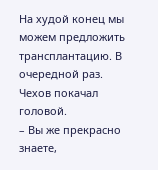На худой конец мы можем предложить трансплантацию. В очередной раз.
Чехов покачал головой.
– Вы же прекрасно знаете,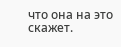что она на это скажет.